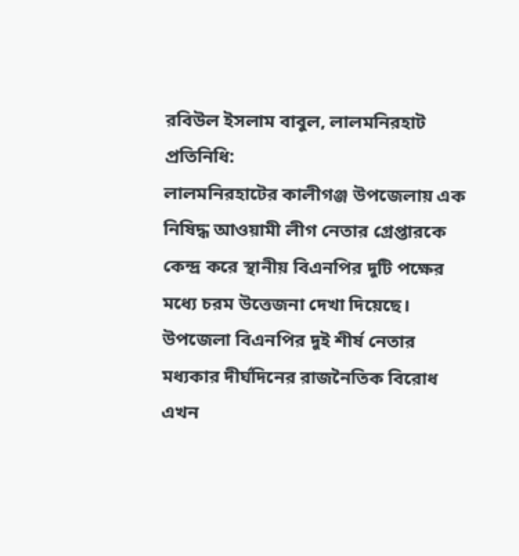রবিউল ইসলাম বাবুল, লালমনিরহাট প্রতিনিধি:
লালমনিরহাটের কালীগঞ্জ উপজেলায় এক নিষিদ্ধ আওয়ামী লীগ নেতার গ্রেপ্তারকে কেন্দ্র করে স্থানীয় বিএনপির দুটি পক্ষের মধ্যে চরম উত্তেজনা দেখা দিয়েছে। উপজেলা বিএনপির দুই শীর্ষ নেতার মধ্যকার দীর্ঘদিনের রাজনৈতিক বিরোধ এখন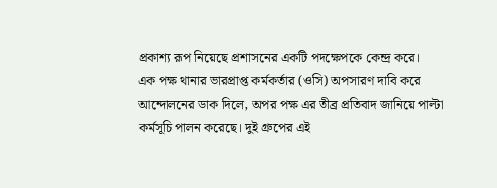প্রকাশ্য রূপ নিয়েছে প্রশাসনের একটি পদক্ষেপকে কেন্দ্র করে।
এক পক্ষ থানার ভারপ্রাপ্ত কর্মকর্তার (ওসি) অপসারণ দাবি করে আন্দোলনের ডাক দিলে, অপর পক্ষ এর তীব্র প্রতিবাদ জানিয়ে পাল্টা কর্মসূচি পালন করেছে। দুই গ্রুপের এই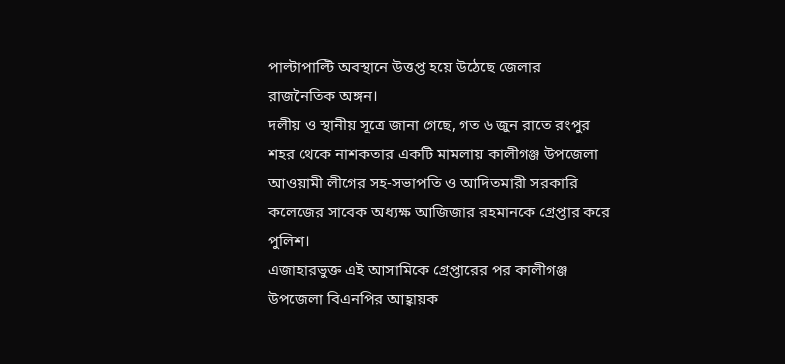পাল্টাপাল্টি অবস্থানে উত্তপ্ত হয়ে উঠেছে জেলার রাজনৈতিক অঙ্গন।
দলীয় ও স্থানীয় সূত্রে জানা গেছে, গত ৬ জুন রাতে রংপুর শহর থেকে নাশকতার একটি মামলায় কালীগঞ্জ উপজেলা আওয়ামী লীগের সহ-সভাপতি ও আদিতমারী সরকারি কলেজের সাবেক অধ্যক্ষ আজিজার রহমানকে গ্রেপ্তার করে পুলিশ।
এজাহারভুক্ত এই আসামিকে গ্রেপ্তারের পর কালীগঞ্জ উপজেলা বিএনপির আহ্বায়ক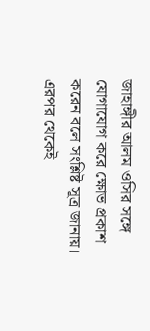জাহাঙ্গীর আলম ওসির সঙ্গে যোগাযোগ করে ক্ষোভ প্রকাশ করেন বলে সংশ্লিষ্ট সূত্র জানায়। এরপর থেকেই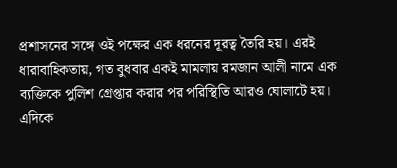প্রশাসনের সঙ্গে ওই পক্ষের এক ধরনের দূরত্ব তৈরি হয়। এরই ধারাবাহিকতায়, গত বুধবার একই মামলায় রমজান আলী নামে এক ব্যক্তিকে পুলিশ গ্রেপ্তার করার পর পরিস্থিতি আরও ঘোলাটে হয়।
এদিকে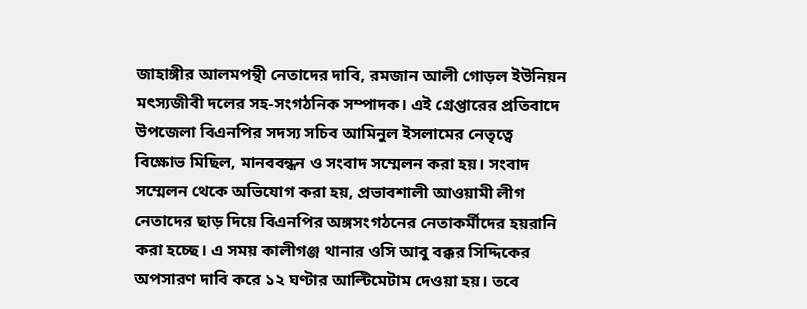জাহাঙ্গীর আলমপন্থী নেতাদের দাবি, রমজান আলী গোড়ল ইউনিয়ন মৎস্যজীবী দলের সহ-সংগঠনিক সম্পাদক। এই গ্রেপ্তারের প্রতিবাদে উপজেলা বিএনপির সদস্য সচিব আমিনুল ইসলামের নেতৃত্বে বিক্ষোভ মিছিল, মানববন্ধন ও সংবাদ সম্মেলন করা হয়। সংবাদ সম্মেলন থেকে অভিযোগ করা হয়, প্রভাবশালী আওয়ামী লীগ নেতাদের ছাড় দিয়ে বিএনপির অঙ্গসংগঠনের নেতাকর্মীদের হয়রানি করা হচ্ছে। এ সময় কালীগঞ্জ থানার ওসি আবু বক্কর সিদ্দিকের অপসারণ দাবি করে ১২ ঘণ্টার আল্টিমেটাম দেওয়া হয়। তবে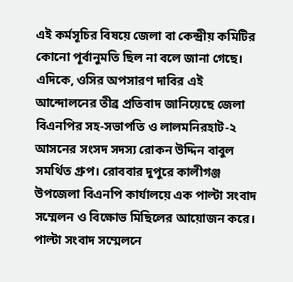এই কর্মসূচির বিষয়ে জেলা বা কেন্দ্রীয় কমিটির কোনো পূর্বানুমতি ছিল না বলে জানা গেছে।
এদিকে, ওসির অপসারণ দাবির এই আন্দোলনের তীব্র প্রতিবাদ জানিয়েছে জেলা বিএনপির সহ-সভাপতি ও লালমনিরহাট-২ আসনের সংসদ সদস্য রোকন উদ্দিন বাবুল সমর্থিত গ্রুপ। রোববার দুপুরে কালীগঞ্জ উপজেলা বিএনপি কার্যালয়ে এক পাল্টা সংবাদ সম্মেলন ও বিক্ষোভ মিছিলের আয়োজন করে।
পাল্টা সংবাদ সম্মেলনে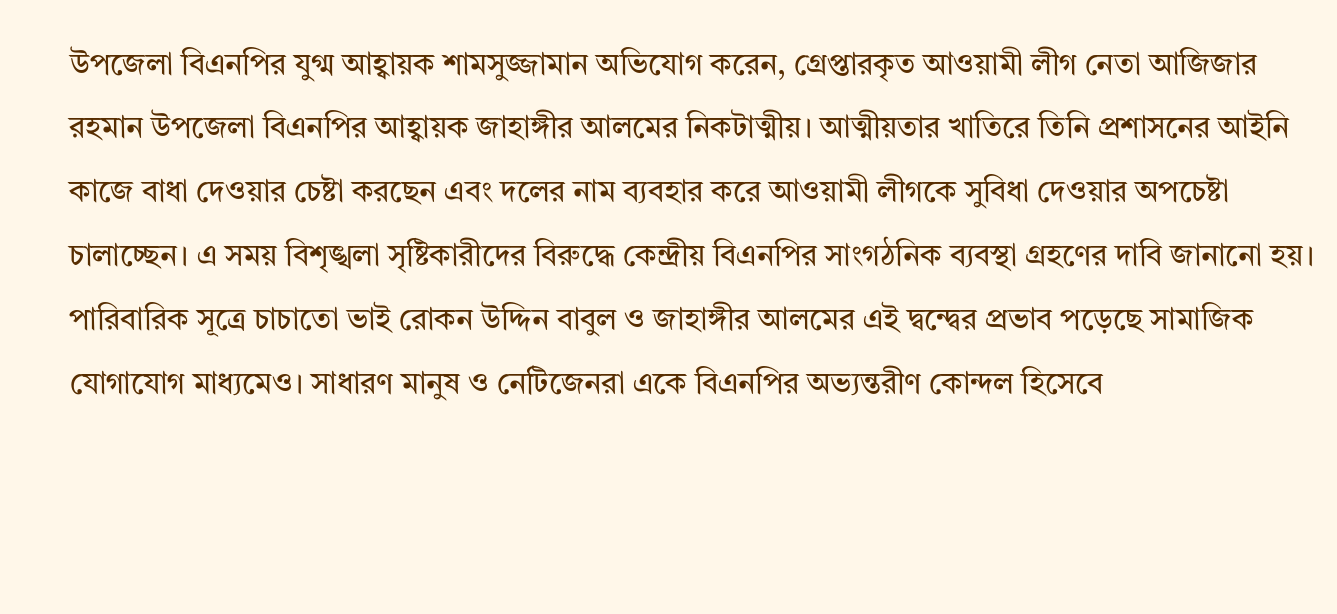উপজেলা বিএনপির যুগ্ম আহ্বায়ক শামসুজ্জামান অভিযোগ করেন, গ্রেপ্তারকৃত আওয়ামী লীগ নেতা আজিজার রহমান উপজেলা বিএনপির আহ্বায়ক জাহাঙ্গীর আলমের নিকটাত্মীয়। আত্মীয়তার খাতিরে তিনি প্রশাসনের আইনি কাজে বাধা দেওয়ার চেষ্টা করছেন এবং দলের নাম ব্যবহার করে আওয়ামী লীগকে সুবিধা দেওয়ার অপচেষ্টা চালাচ্ছেন। এ সময় বিশৃঙ্খলা সৃষ্টিকারীদের বিরুদ্ধে কেন্দ্রীয় বিএনপির সাংগঠনিক ব্যবস্থা গ্রহণের দাবি জানানো হয়।
পারিবারিক সূত্রে চাচাতো ভাই রোকন উদ্দিন বাবুল ও জাহাঙ্গীর আলমের এই দ্বন্দ্বের প্রভাব পড়েছে সামাজিক যোগাযোগ মাধ্যমেও। সাধারণ মানুষ ও নেটিজেনরা একে বিএনপির অভ্যন্তরীণ কোন্দল হিসেবে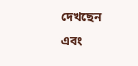দেখছেন এবং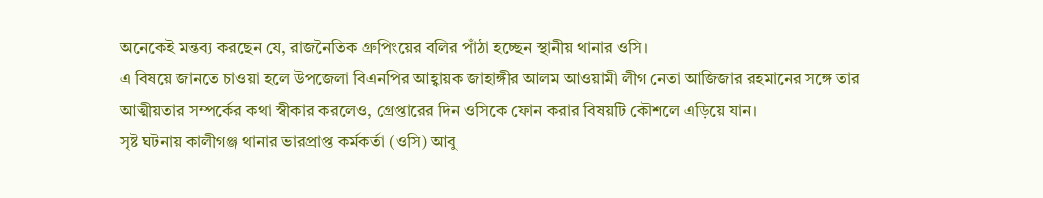অনেকেই মন্তব্য করছেন যে, রাজনৈতিক গ্রুপিংয়ের বলির পাঁঠা হচ্ছেন স্থানীয় থানার ওসি।
এ বিষয়ে জানতে চাওয়া হলে উপজেলা বিএনপির আহ্বায়ক জাহাঙ্গীর আলম আওয়ামী লীগ নেতা আজিজার রহমানের সঙ্গে তার আত্মীয়তার সম্পর্কের কথা স্বীকার করলেও, গ্রেপ্তারের দিন ওসিকে ফোন করার বিষয়টি কৌশলে এড়িয়ে যান।
সৃষ্ট ঘটনায় কালীগঞ্জ থানার ভারপ্রাপ্ত কর্মকর্তা (ওসি) আবু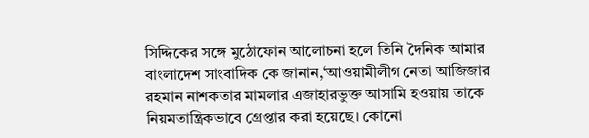সিদ্দিকের সঙ্গে মুঠোফোন আলোচনা হলে তিনি দৈনিক আমার বাংলাদেশ সাংবাদিক কে জানান,‘আওয়ামীলীগ নেতা আজিজার রহমান নাশকতার মামলার এজাহারভুক্ত আসামি হওয়ায় তাকে নিয়মতান্ত্রিকভাবে গ্রেপ্তার করা হয়েছে। কোনো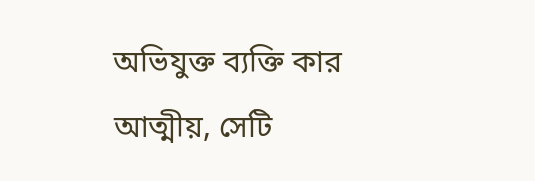অভিযুক্ত ব্যক্তি কার আত্মীয়, সেটি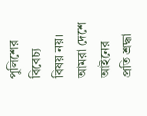পুলিশের বিবেচ্য বিষয় নয়।
আমরা দেশে আইনের প্রতি শ্রদ্ধা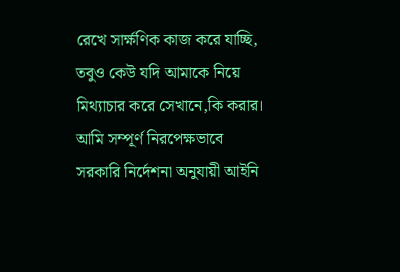রেখে সার্ক্ষণিক কাজ করে যাচ্ছি, তবুও কেউ যদি আমাকে নিয়ে মিথ্যাচার করে সেখানে,কি করার। আমি সম্পূর্ণ নিরপেক্ষভাবে সরকারি নির্দেশনা অনুযায়ী আইনি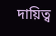দায়িত্ব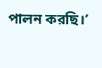পালন করছি।’